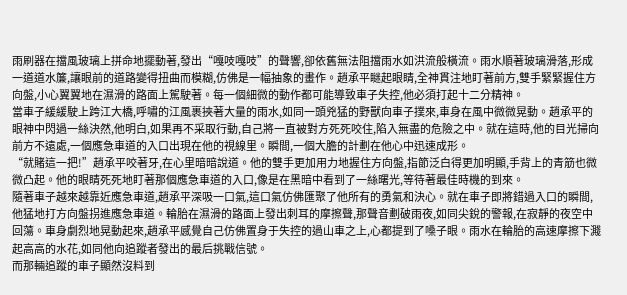雨刷器在擋風玻璃上拼命地擺動著,發出“嘎吱嘎吱”的聲響,卻依舊無法阻擋雨水如洪流般橫流。雨水順著玻璃滑落,形成一道道水簾,讓眼前的道路變得扭曲而模糊,仿佛是一幅抽象的畫作。趙承平瞇起眼睛,全神貫注地盯著前方,雙手緊緊握住方向盤,小心翼翼地在濕滑的路面上駕駛著。每一個細微的動作都可能導致車子失控,他必須打起十二分精神。
當車子緩緩駛上跨江大橋,呼嘯的江風裹挾著大量的雨水,如同一頭兇猛的野獸向車子撲來,車身在風中微微晃動。趙承平的眼神中閃過一絲決然,他明白,如果再不采取行動,自己將一直被對方死死咬住,陷入無盡的危險之中。就在這時,他的目光掃向前方不遠處,一個應急車道的入口出現在他的視線里。瞬間,一個大膽的計劃在他心中迅速成形。
“就賭這一把!”趙承平咬著牙,在心里暗暗說道。他的雙手更加用力地握住方向盤,指節泛白得更加明顯,手背上的青筋也微微凸起。他的眼睛死死地盯著那個應急車道的入口,像是在黑暗中看到了一絲曙光,等待著最佳時機的到來。
隨著車子越來越靠近應急車道,趙承平深吸一口氣,這口氣仿佛匯聚了他所有的勇氣和決心。就在車子即將錯過入口的瞬間,他猛地打方向盤拐進應急車道。輪胎在濕滑的路面上發出刺耳的摩擦聲,那聲音劃破雨夜,如同尖銳的警報,在寂靜的夜空中回蕩。車身劇烈地晃動起來,趙承平感覺自己仿佛置身于失控的過山車之上,心都提到了嗓子眼。雨水在輪胎的高速摩擦下濺起高高的水花,如同他向追蹤者發出的最后挑戰信號。
而那輛追蹤的車子顯然沒料到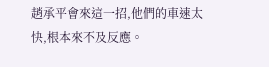趙承平會來這一招,他們的車速太快,根本來不及反應。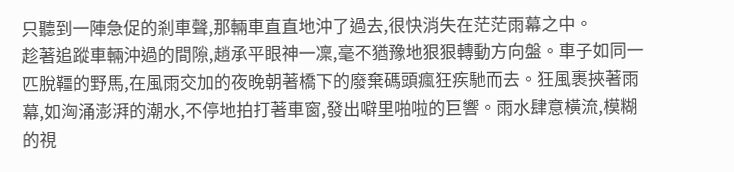只聽到一陣急促的剎車聲,那輛車直直地沖了過去,很快消失在茫茫雨幕之中。
趁著追蹤車輛沖過的間隙,趙承平眼神一凜,毫不猶豫地狠狠轉動方向盤。車子如同一匹脫韁的野馬,在風雨交加的夜晚朝著橋下的廢棄碼頭瘋狂疾馳而去。狂風裹挾著雨幕,如洶涌澎湃的潮水,不停地拍打著車窗,發出噼里啪啦的巨響。雨水肆意橫流,模糊的視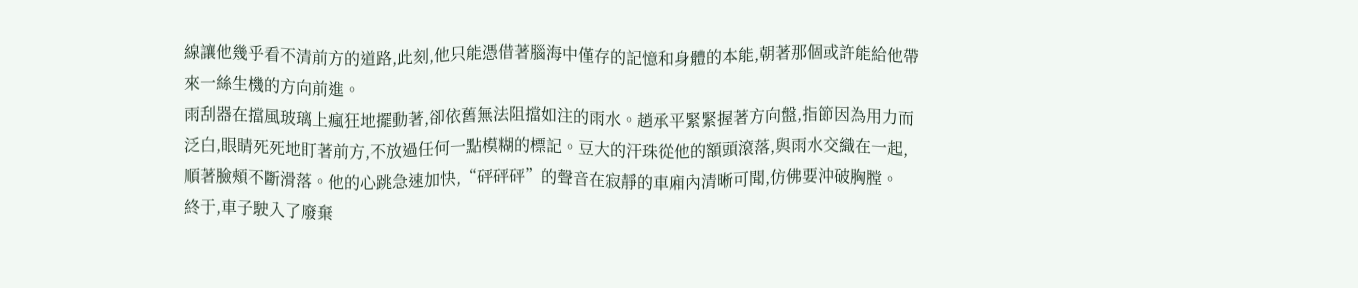線讓他幾乎看不清前方的道路,此刻,他只能憑借著腦海中僅存的記憶和身體的本能,朝著那個或許能給他帶來一絲生機的方向前進。
雨刮器在擋風玻璃上瘋狂地擺動著,卻依舊無法阻擋如注的雨水。趙承平緊緊握著方向盤,指節因為用力而泛白,眼睛死死地盯著前方,不放過任何一點模糊的標記。豆大的汗珠從他的額頭滾落,與雨水交織在一起,順著臉頰不斷滑落。他的心跳急速加快,“砰砰砰”的聲音在寂靜的車廂內清晰可聞,仿佛要沖破胸膛。
終于,車子駛入了廢棄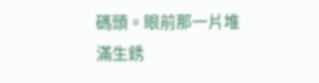碼頭。眼前那一片堆滿生銹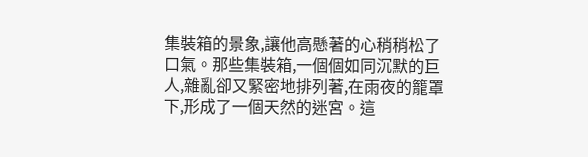集裝箱的景象,讓他高懸著的心稍稍松了口氣。那些集裝箱,一個個如同沉默的巨人,雜亂卻又緊密地排列著,在雨夜的籠罩下,形成了一個天然的迷宮。這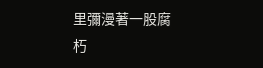里彌漫著一股腐朽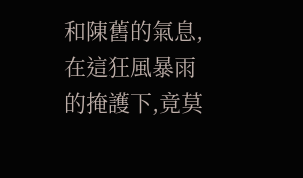和陳舊的氣息,在這狂風暴雨的掩護下,竟莫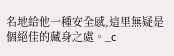名地給他一種安全感,這里無疑是個絕佳的藏身之處。_c